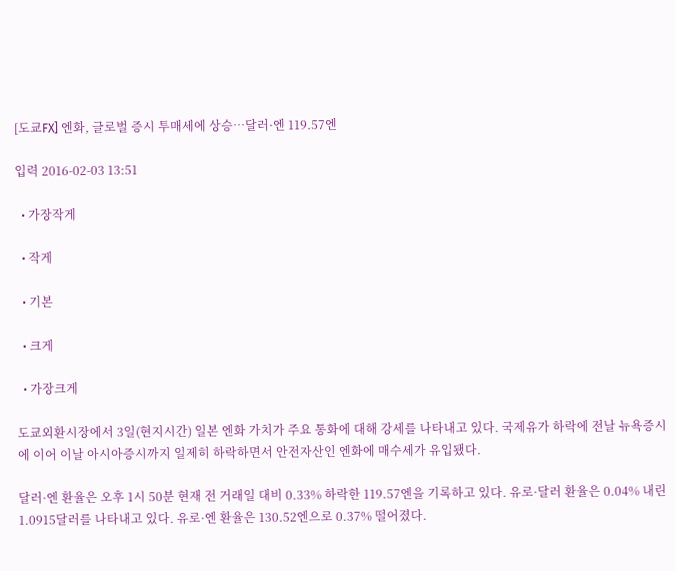[도쿄FX] 엔화, 글로벌 증시 투매세에 상승…달러·엔 119.57엔

입력 2016-02-03 13:51

  • 가장작게

  • 작게

  • 기본

  • 크게

  • 가장크게

도쿄외환시장에서 3일(현지시간) 일본 엔화 가치가 주요 통화에 대해 강세를 나타내고 있다. 국제유가 하락에 전날 뉴욕증시에 이어 이날 아시아증시까지 일제히 하락하면서 안전자산인 엔화에 매수세가 유입됐다.

달러·엔 환율은 오후 1시 50분 현재 전 거래일 대비 0.33% 하락한 119.57엔을 기록하고 있다. 유로·달러 환율은 0.04% 내린 1.0915달러를 나타내고 있다. 유로·엔 환율은 130.52엔으로 0.37% 떨어졌다.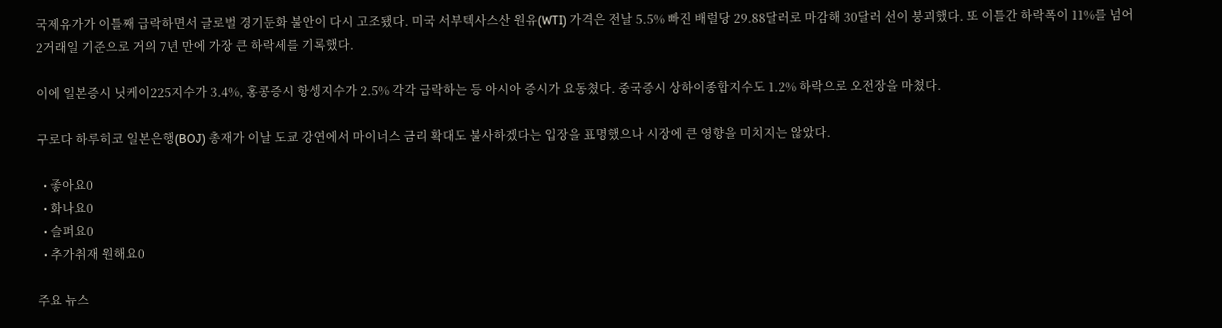국제유가가 이틀째 급락하면서 글로벌 경기둔화 불안이 다시 고조됐다. 미국 서부텍사스산 원유(WTI) 가격은 전날 5.5% 빠진 배럴당 29.88달러로 마감해 30달러 선이 붕괴했다. 또 이틀간 하락폭이 11%를 넘어 2거래일 기준으로 거의 7년 만에 가장 큰 하락세를 기록했다.

이에 일본증시 닛케이225지수가 3.4%, 홍콩증시 항셍지수가 2.5% 각각 급락하는 등 아시아 증시가 요동쳤다. 중국증시 상하이종합지수도 1.2% 하락으로 오전장을 마쳤다.

구로다 하루히코 일본은행(BOJ) 총재가 이날 도쿄 강연에서 마이너스 금리 확대도 불사하겠다는 입장을 표명했으나 시장에 큰 영향을 미치지는 않았다.

  • 좋아요0
  • 화나요0
  • 슬퍼요0
  • 추가취재 원해요0

주요 뉴스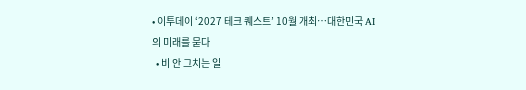• 이투데이 ‘2027 테크 퀘스트’ 10월 개최⋯대한민국 AI의 미래를 묻다
  • 비 안 그치는 일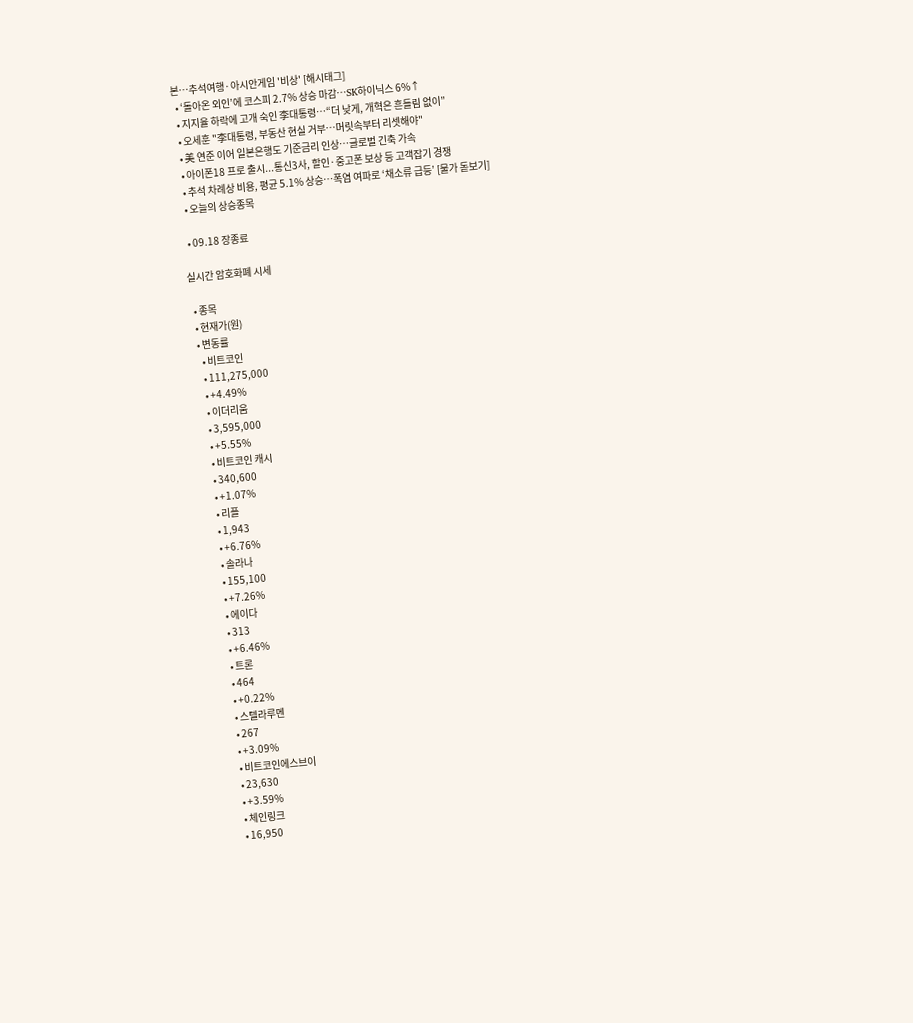본…추석여행·아시안게임 '비상' [해시태그]
  • ‘돌아온 외인’에 코스피 2.7% 상승 마감⋯SK하이닉스 6%↑
  • 지지율 하락에 고개 숙인 李대통령⋯“더 낮게, 개혁은 흔들림 없이”
  • 오세훈 "李대통령, 부동산 현실 거부⋯머릿속부터 리셋해야"
  • 美 연준 이어 일본은행도 기준금리 인상⋯글로벌 긴축 가속
  • 아이폰18 프로 출시...통신3사, 할인·중고폰 보상 등 고객잡기 경쟁
  • 추석 차례상 비용, 평균 5.1% 상승…폭염 여파로 ‘채소류 급등’ [물가 돋보기]
  • 오늘의 상승종목

  • 09.18 장종료

실시간 암호화폐 시세

  • 종목
  • 현재가(원)
  • 변동률
    • 비트코인
    • 111,275,000
    • +4.49%
    • 이더리움
    • 3,595,000
    • +5.55%
    • 비트코인 캐시
    • 340,600
    • +1.07%
    • 리플
    • 1,943
    • +6.76%
    • 솔라나
    • 155,100
    • +7.26%
    • 에이다
    • 313
    • +6.46%
    • 트론
    • 464
    • +0.22%
    • 스텔라루멘
    • 267
    • +3.09%
    • 비트코인에스브이
    • 23,630
    • +3.59%
    • 체인링크
    • 16,950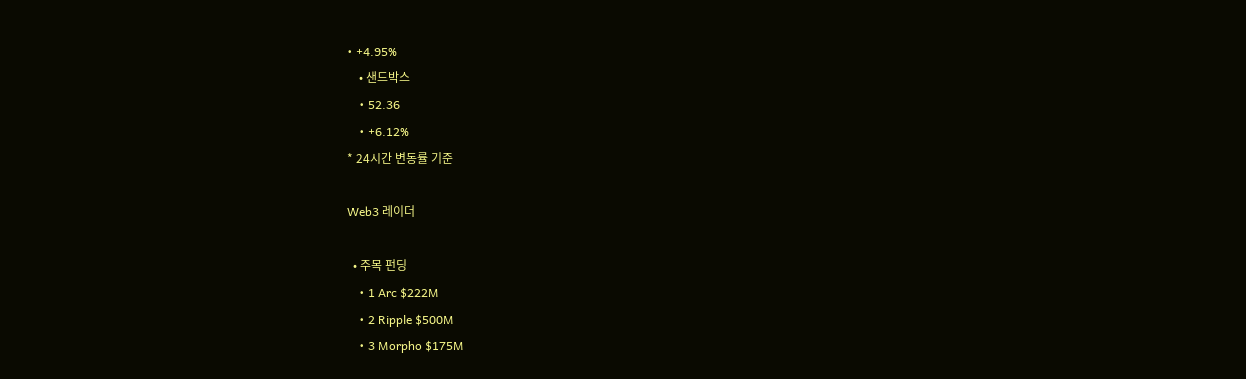• +4.95%
    • 샌드박스
    • 52.36
    • +6.12%
* 24시간 변동률 기준

Web3 레이더

  • 주목 펀딩
    • 1 Arc $222M
    • 2 Ripple $500M
    • 3 Morpho $175M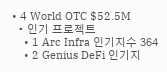• 4 World OTC $52.5M
  • 인기 프로젝트
    • 1 Arc Infra 인기지수 364
    • 2 Genius DeFi 인기지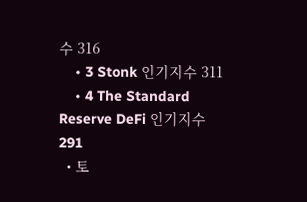수 316
    • 3 Stonk 인기지수 311
    • 4 The Standard Reserve DeFi 인기지수 291
  • 토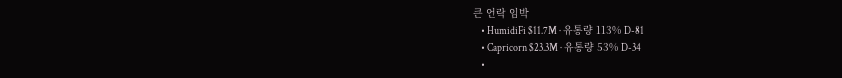큰 언락 임박
    • HumidiFi $11.7M · 유통량 113% D-81
    • Capricorn $23.3M · 유통량 53% D-34
    •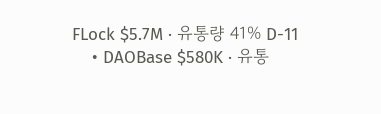FLock $5.7M · 유통량 41% D-11
    • DAOBase $580K · 유통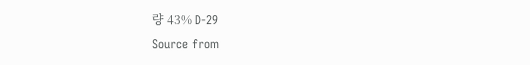량 43% D-29
Source from